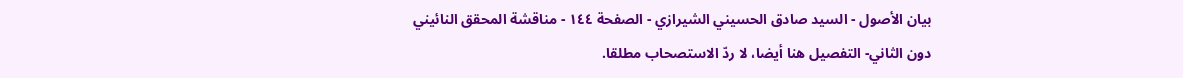بيان الأصول - السيد صادق الحسيني الشيرازي - الصفحة ١٤٤ - مناقشة المحقق النائيني
دون الثاني- التفصيل هنا أيضا، لا ردّ الاستصحاب مطلقا.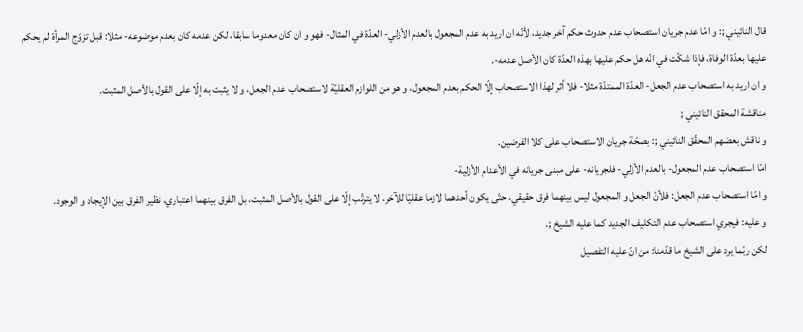قال النائيني ;: و امّا عدم جريان استصحاب عدم حدوث حكم آخر جديد، لأنّه ان اريد به عدم المجعول بالعدم الأزلي- العدّة في المثال- فهو و ان كان معدوما سابقا، لكن عدمه كان بعدم موضوعه- مثلا: قبل تزوّج المرأة لم يحكم عليها بعدّة الوفاة، فإذا شكّت في انّه هل حكم عليها بهذه العدّة كان الأصل عدمه-.
و ان اريد به استصحاب عدم الجعل- العدّة الممتدّة مثلا- فلا أثر لهذا الاستصحاب إلّا الحكم بعدم المجعول، و هو من اللوازم العقليّة لاستصحاب عدم الجعل، و لا يثبت به إلّا على القول بالأصل المثبت.
مناقشة المحقق النائيني ;
و ناقش بعضهم المحقّق النائيني ;: بصحّة جريان الاستصحاب على كلا الفرضين.
امّا استصحاب عدم المجعول- بالعدم الأزلي- فلجريانه- على مبنى جريانه في الأعدام الأزلية-
و امّا استصحاب عدم الجعل: فلأنّ الجعل و المجعول ليس بينهما فرق حقيقي، حتّى يكون أحدهما لازما عقليّا للآخر، لا يترتّب إلّا على القول بالأصل المثبت، بل الفرق بينهما اعتباري، نظير الفرق بين الإيجاد و الوجود.
و عليه: فيجري استصحاب عدم التكليف الجديد كما عليه الشيخ ;.
لكن ربّما يرد على الشيخ ما قدّمنا: من انّ عليه التفصيل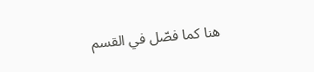هنا كما فصّل في القسم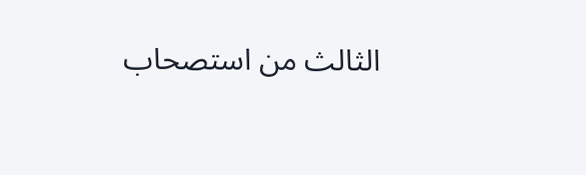الثالث من استصحاب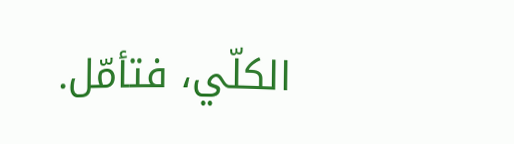الكلّي، فتأمّل.